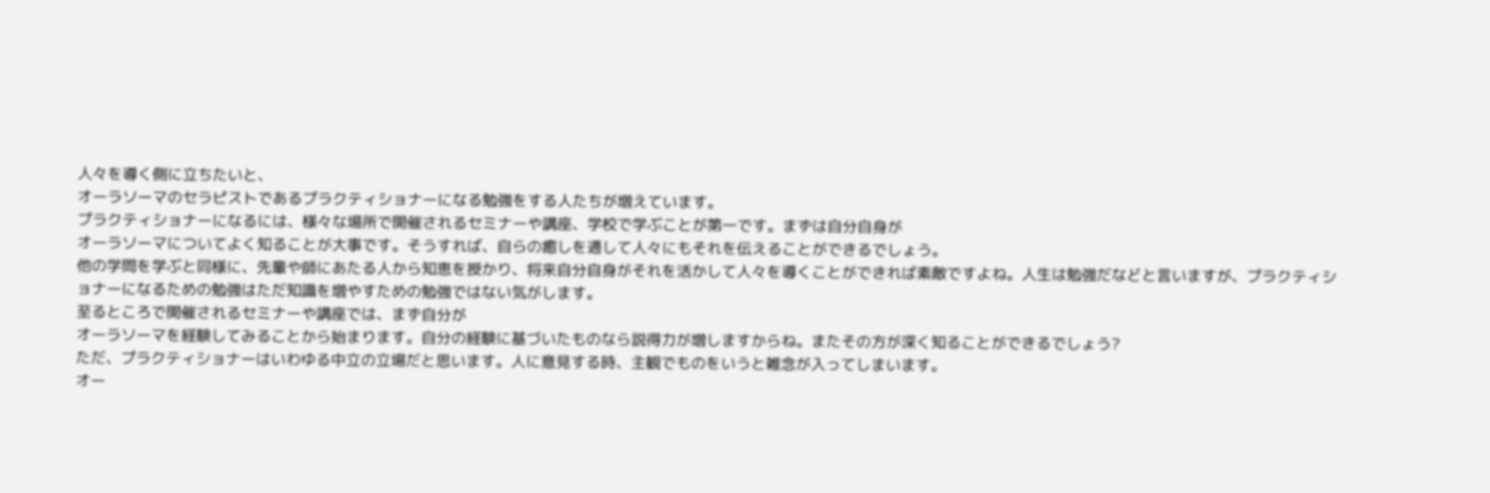人々を導く側に立ちたいと、
オーラソーマのセラピストであるプラクティショナーになる勉強をする人たちが増えています。
プラクティショナーになるには、様々な場所で開催されるセミナーや講座、学校で学ぶことが第一です。まずは自分自身が
オーラソーマについてよく知ることが大事です。そうすれば、自らの癒しを通して人々にもそれを伝えることができるでしょう。
他の学問を学ぶと同様に、先輩や師にあたる人から知恵を授かり、将来自分自身がそれを活かして人々を導くことができれば素敵ですよね。人生は勉強だなどと言いますが、プラクティショナーになるための勉強はただ知識を増やすための勉強ではない気がします。
至るところで開催されるセミナーや講座では、まず自分が
オーラソーマを経験してみることから始まります。自分の経験に基づいたものなら説得力が増しますからね。またその方が深く知ることができるでしょう?
ただ、プラクティショナーはいわゆる中立の立場だと思います。人に意見する時、主観でものをいうと雑念が入ってしまいます。
オー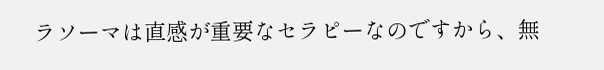ラソーマは直感が重要なセラピーなのですから、無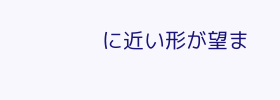に近い形が望ま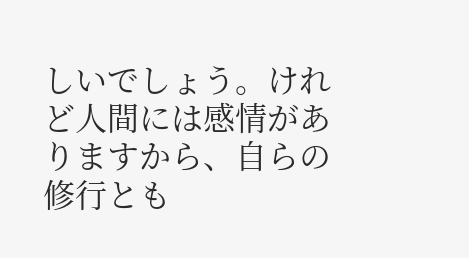しいでしょう。けれど人間には感情がありますから、自らの修行とも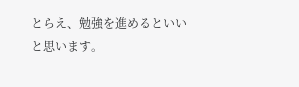とらえ、勉強を進めるといいと思います。